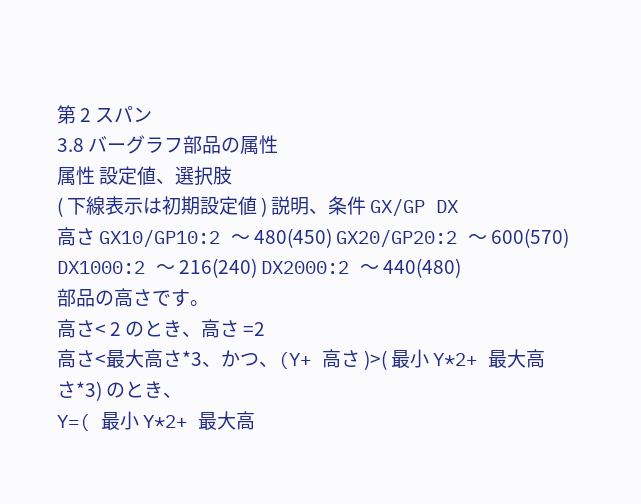第 2 スパン
3.8 バーグラフ部品の属性
属性 設定値、選択肢
( 下線表示は初期設定値 ) 説明、条件 GX/GP DX
高さ GX10/GP10:2 〜 480(450) GX20/GP20:2 〜 600(570)
DX1000:2 〜 216(240) DX2000:2 〜 440(480)
部品の高さです。
高さ< 2 のとき、高さ =2
高さ<最大高さ*3、かつ、(Y+ 高さ )>( 最小 Y*2+ 最大高さ*3) のとき、
Y=( 最小 Y*2+ 最大高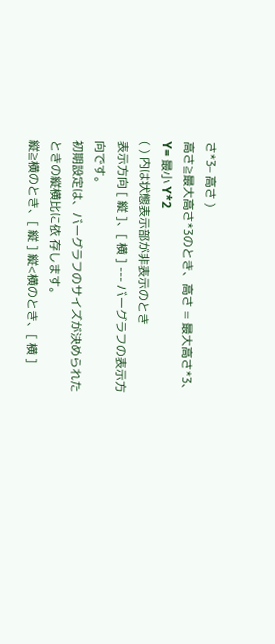さ*3– 高さ )
高さ≧最大高さ*3のとき、高さ = 最大高さ*3、Y= 最小 Y*2
( ) 内は状態表示部が非表示のとき
表示方向 [ 縦 ]、[ 横 ] --- バーグラフの表示方向です。
初期設定は、バーグラフのサイズが決められたときの縦横比に依 存します。
縦≧横のとき、[ 縦 ] 縦<横のとき、[ 横 ]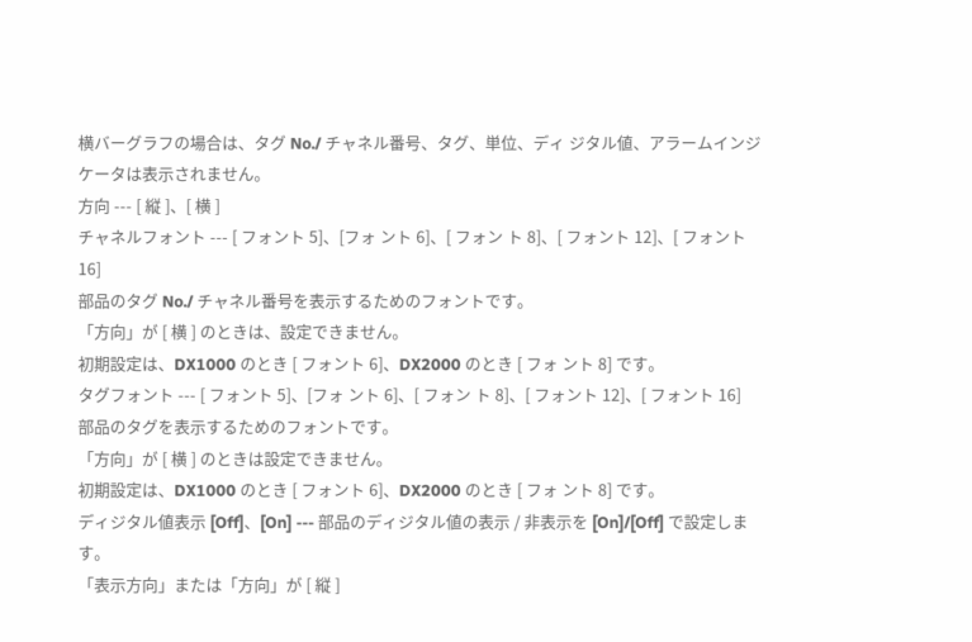横バーグラフの場合は、タグ No./ チャネル番号、タグ、単位、ディ ジタル値、アラームインジケータは表示されません。
方向 --- [ 縦 ]、[ 横 ]
チャネルフォント --- [ フォント 5]、[フォ ント 6]、[ フォン ト 8]、[ フォント 12]、[ フォント 16]
部品のタグ No./ チャネル番号を表示するためのフォントです。
「方向」が [ 横 ] のときは、設定できません。
初期設定は、DX1000 のとき [ フォント 6]、DX2000 のとき [ フォ ント 8] です。
タグフォント --- [ フォント 5]、[フォ ント 6]、[ フォン ト 8]、[ フォント 12]、[ フォント 16]
部品のタグを表示するためのフォントです。
「方向」が [ 横 ] のときは設定できません。
初期設定は、DX1000 のとき [ フォント 6]、DX2000 のとき [ フォ ント 8] です。
ディジタル値表示 [Off]、[On] --- 部品のディジタル値の表示 / 非表示を [On]/[Off] で設定します。
「表示方向」または「方向」が [ 縦 ]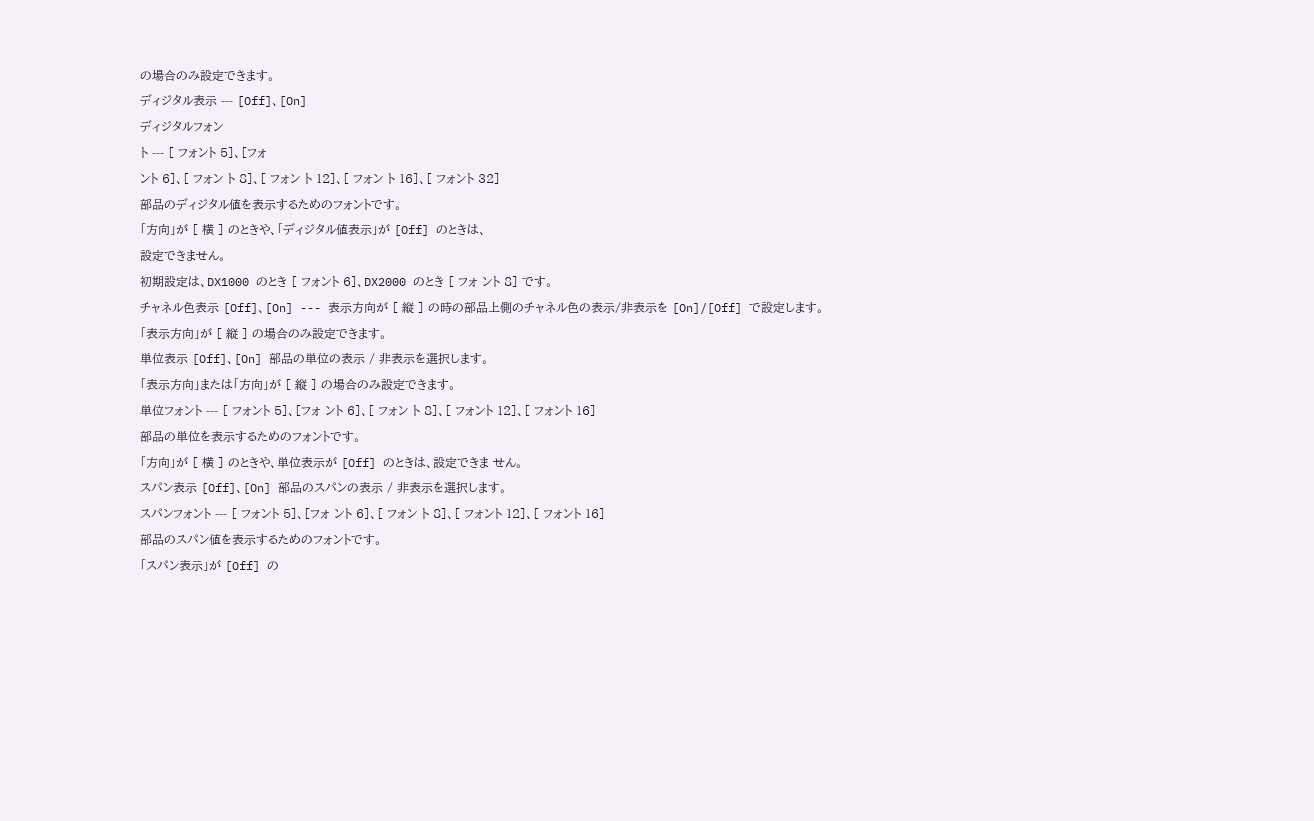の場合のみ設定できます。
ディジタル表示 --- [Off]、[On]
ディジタルフォン
ト --- [ フォント 5]、[フォ
ント 6]、[ フォン ト 8]、[ フォン ト 12]、[ フォン ト 16]、[ フォント 32]
部品のディジタル値を表示するためのフォントです。
「方向」が [ 横 ] のときや、「ディジタル値表示」が [Off] のときは、
設定できません。
初期設定は、DX1000 のとき [ フォント 6]、DX2000 のとき [ フォ ント 8] です。
チャネル色表示 [Off]、[On] --- 表示方向が [ 縦 ] の時の部品上側のチャネル色の表示/非表示を [On]/[Off] で設定します。
「表示方向」が [ 縦 ] の場合のみ設定できます。
単位表示 [Off]、[On] 部品の単位の表示 / 非表示を選択します。
「表示方向」または「方向」が [ 縦 ] の場合のみ設定できます。
単位フォント --- [ フォント 5]、[フォ ント 6]、[ フォン ト 8]、[ フォント 12]、[ フォント 16]
部品の単位を表示するためのフォントです。
「方向」が [ 横 ] のときや、単位表示が [Off] のときは、設定できま せん。
スパン表示 [Off]、[On] 部品のスパンの表示 / 非表示を選択します。
スパンフォント --- [ フォント 5]、[フォ ント 6]、[ フォン ト 8]、[ フォント 12]、[ フォント 16]
部品のスパン値を表示するためのフォントです。
「スパン表示」が [Off] の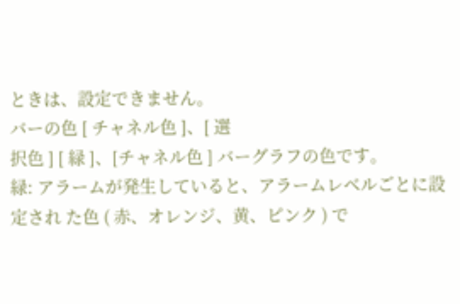ときは、設定できません。
バーの色 [ チャネル色 ]、[ 選
択色 ] [ 緑 ]、[チャネル色 ] バーグラフの色です。
緑: アラームが発生していると、アラームレベルごとに設定され た色 ( 赤、オレンジ、黄、ピンク ) で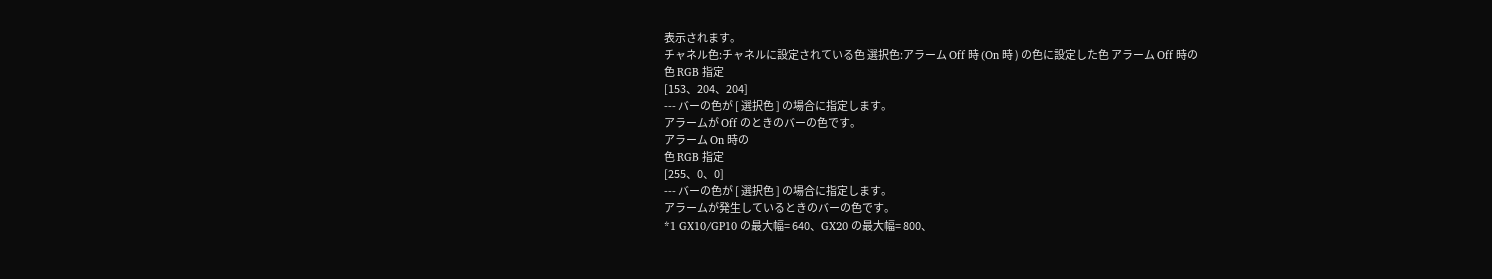表示されます。
チャネル色:チャネルに設定されている色 選択色:アラーム Off 時 (On 時 ) の色に設定した色 アラーム Off 時の
色 RGB 指定
[153、204、204]
--- バーの色が [ 選択色 ] の場合に指定します。
アラームが Off のときのバーの色です。
アラーム On 時の
色 RGB 指定
[255、0、0]
--- バーの色が [ 選択色 ] の場合に指定します。
アラームが発生しているときのバーの色です。
*1 GX10/GP10 の最大幅= 640、GX20 の最大幅= 800、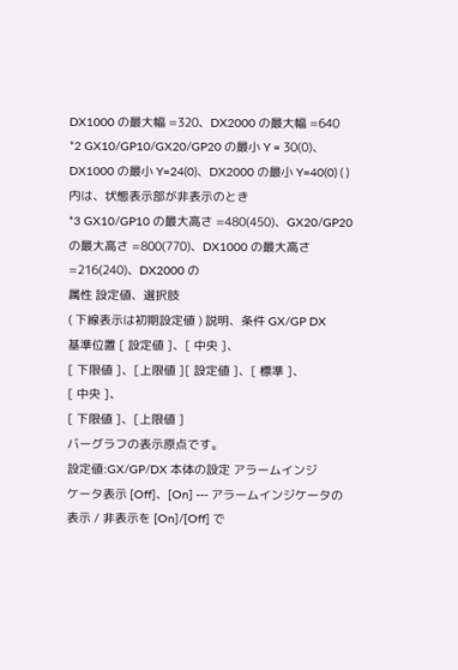DX1000 の最大幅 =320、DX2000 の最大幅 =640
*2 GX10/GP10/GX20/GP20 の最小 Y = 30(0)、DX1000 の最小 Y=24(0)、DX2000 の最小 Y=40(0) ( ) 内は、状態表示部が非表示のとき
*3 GX10/GP10 の最大高さ =480(450)、GX20/GP20 の最大高さ =800(770)、DX1000 の最大高さ =216(240)、DX2000 の
属性 設定値、選択肢
( 下線表示は初期設定値 ) 説明、条件 GX/GP DX
基準位置 [ 設定値 ]、[ 中央 ]、
[ 下限値 ]、[上限値 ][ 設定値 ]、[ 標準 ]、
[ 中央 ]、
[ 下限値 ]、[上限値 ]
バーグラフの表示原点です。
設定値:GX/GP/DX 本体の設定 アラームインジ
ケータ表示 [Off]、[On] --- アラームインジケータの表示 / 非表示を [On]/[Off] で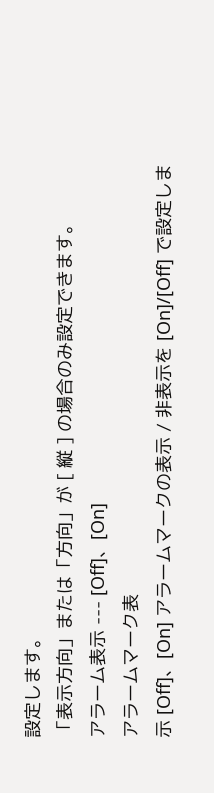設定します。
「表示方向」または「方向」が [ 縦 ] の場合のみ設定できます。
アラーム表示 --- [Off]、[On]
アラームマーク表
示 [Off]、[On] アラームマークの表示 / 非表示を [On]/[Off] で設定しま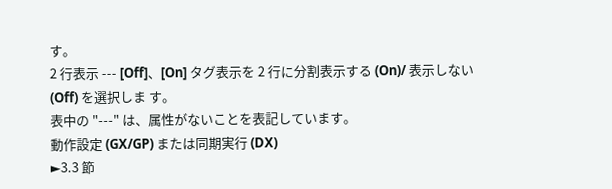す。
2 行表示 --- [Off]、[On] タグ表示を 2 行に分割表示する (On)/ 表示しない (Off) を選択しま す。
表中の "---" は、属性がないことを表記しています。
動作設定 (GX/GP) または同期実行 (DX)
►3.3 節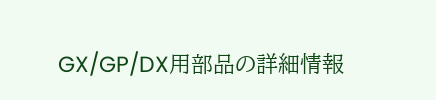GX/GP/DX用部品の詳細情報